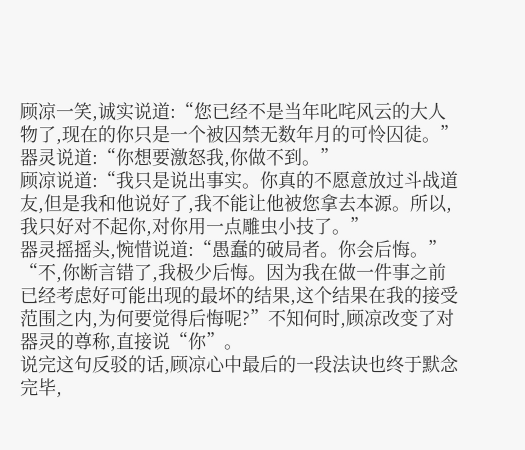顾凉一笑,诚实说道:“您已经不是当年叱咤风云的大人物了,现在的你只是一个被囚禁无数年月的可怜囚徒。”
器灵说道:“你想要激怒我,你做不到。”
顾凉说道:“我只是说出事实。你真的不愿意放过斗战道友,但是我和他说好了,我不能让他被您拿去本源。所以,我只好对不起你,对你用一点雕虫小技了。”
器灵摇摇头,惋惜说道:“愚蠢的破局者。你会后悔。”
“不,你断言错了,我极少后悔。因为我在做一件事之前已经考虑好可能出现的最坏的结果,这个结果在我的接受范围之内,为何要觉得后悔呢?”不知何时,顾凉改变了对器灵的尊称,直接说“你”。
说完这句反驳的话,顾凉心中最后的一段法诀也终于默念完毕,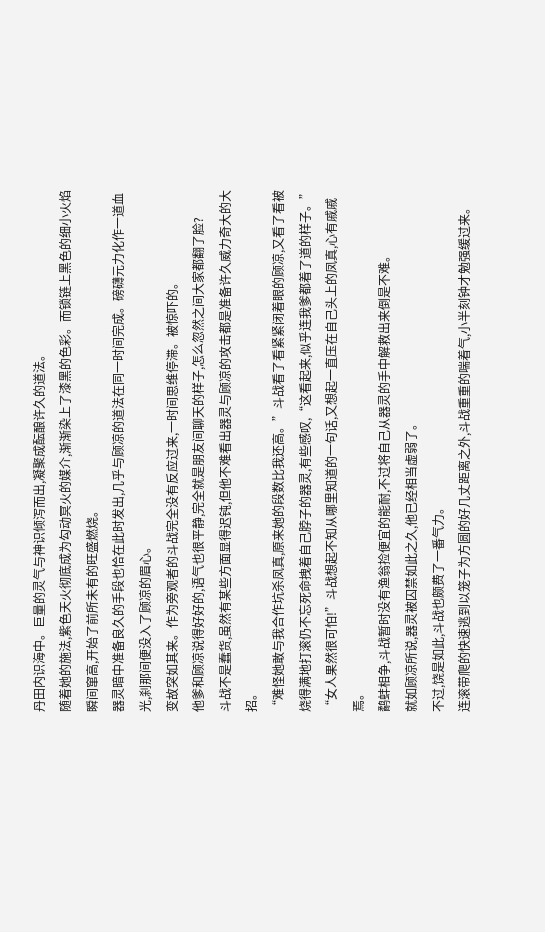丹田内识海中。巨量的灵气与神识倾泻而出,凝聚成酝酿许久的道法。
随着她的施法,紫色天火彻底成为勾动冥火的媒介,渐渐染上了漆黑的色彩。而锁链上黑色的细小火焰瞬间窜高,开始了前所未有的旺盛燃烧。
器灵暗中准备良久的手段也恰在此时发出,几乎与顾凉的道法在同一时间完成。磅礴元力化作一道血光,刹那间便没入了顾凉的眉心。
变故突如其来。作为旁观者的斗战完全没有反应过来,一时间思维停滞。被惊吓的。
他爹和顾凉说得好好的,语气也很平静,完全就是朋友间聊天的样子,怎么忽然之间大家都翻了脸?
斗战不是蠢货,虽然有某些方面显得迟钝,但他不难看出器灵与顾凉的攻击都是准备许久威力奇大的大招。
“难怪她敢与我合作坑杀凤真,原来她的段数比我还高。”斗战看了看紧紧闭着眼的顾凉,又看了看被烧得满地打滚仍不忘死命拽着自己脖子的器灵,有些感叹,“这看起来,似乎连我爹都着了道的样子。”
“女人果然很可怕!”斗战想起不知从哪里知道的一句话,又想起一直压在自己头上的凤真,心有戚戚焉。
鹬蚌相争,斗战暂时没有渔翁捡便宜的能耐,不过将自己从器灵的手中解救出来倒是不难。
就如顾凉所说,器灵被囚禁如此之久,他已经相当虚弱了。
不过,饶是如此,斗战也颇费了一番气力。
连滚带爬的快速逃到以笼子为方圆的好几丈距离之外,斗战重重的喘着气,小半刻钟才勉强缓过来。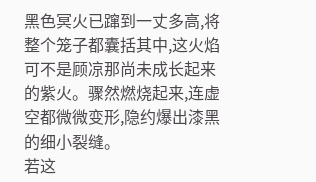黑色冥火已蹿到一丈多高,将整个笼子都囊括其中,这火焰可不是顾凉那尚未成长起来的紫火。骤然燃烧起来,连虚空都微微变形,隐约爆出漆黑的细小裂缝。
若这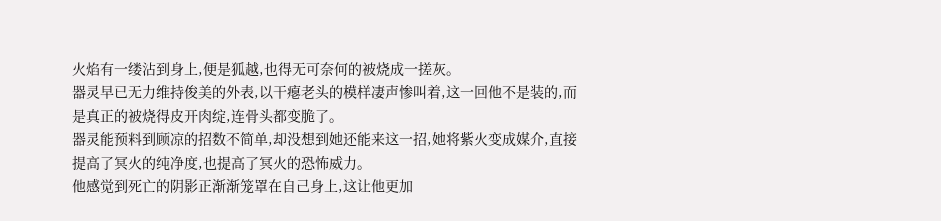火焰有一缕沾到身上,便是狐越,也得无可奈何的被烧成一搓灰。
器灵早已无力维持俊美的外表,以干瘪老头的模样凄声惨叫着,这一回他不是装的,而是真正的被烧得皮开肉绽,连骨头都变脆了。
器灵能预料到顾凉的招数不简单,却没想到她还能来这一招,她将紫火变成媒介,直接提高了冥火的纯净度,也提高了冥火的恐怖威力。
他感觉到死亡的阴影正渐渐笼罩在自己身上,这让他更加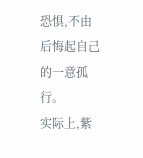恐惧,不由后悔起自己的一意孤行。
实际上,紫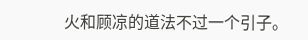火和顾凉的道法不过一个引子。